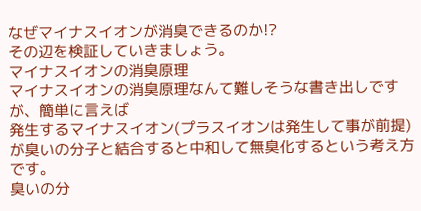なぜマイナスイオンが消臭できるのか!?
その辺を検証していきましょう。
マイナスイオンの消臭原理
マイナスイオンの消臭原理なんて難しそうな書き出しですが、簡単に言えば
発生するマイナスイオン(プラスイオンは発生して事が前提)が臭いの分子と結合すると中和して無臭化するという考え方です。
臭いの分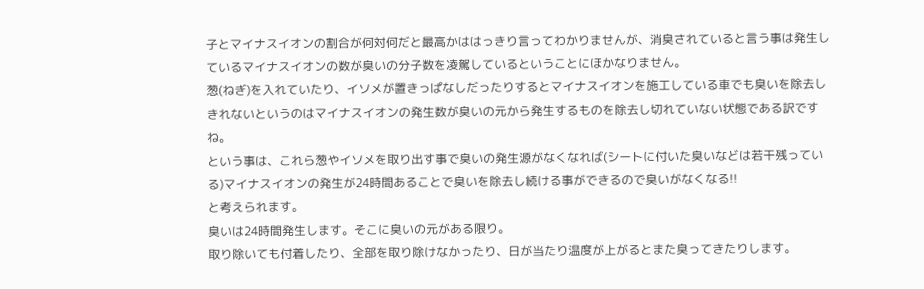子とマイナスイオンの割合が何対何だと最高かははっきり言ってわかりませんが、消臭されていると言う事は発生しているマイナスイオンの数が臭いの分子数を凌駕しているということにほかなりません。
葱(ねぎ)を入れていたり、イソメが置きっぱなしだったりするとマイナスイオンを施工している車でも臭いを除去しきれないというのはマイナスイオンの発生数が臭いの元から発生するものを除去し切れていない状態である訳ですね。
という事は、これら葱やイソメを取り出す事で臭いの発生源がなくなれば(シートに付いた臭いなどは若干残っている)マイナスイオンの発生が24時間あることで臭いを除去し続ける事ができるので臭いがなくなる!!
と考えられます。
臭いは24時間発生します。そこに臭いの元がある限り。
取り除いても付着したり、全部を取り除けなかったり、日が当たり温度が上がるとまた臭ってきたりします。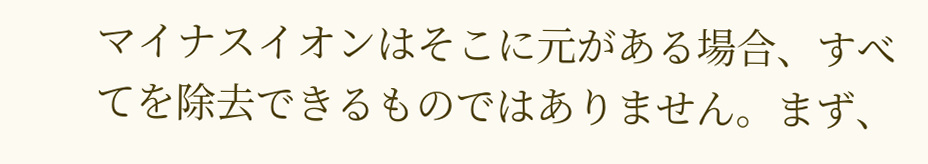マイナスイオンはそこに元がある場合、すべてを除去できるものではありません。まず、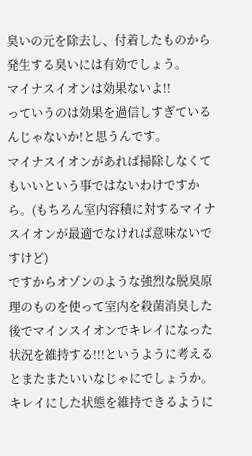臭いの元を除去し、付着したものから発生する臭いには有効でしょう。
マイナスイオンは効果ないよ!!
っていうのは効果を過信しすぎているんじゃないか!と思うんです。
マイナスイオンがあれば掃除しなくてもいいという事ではないわけですから。(もちろん室内容積に対するマイナスイオンが最適でなければ意味ないですけど)
ですからオゾンのような強烈な脱臭原理のものを使って室内を殺菌消臭した後でマインスイオンでキレイになった状況を維持する!!!というように考えるとまたまたいいなじゃにでしょうか。
キレイにした状態を維持できるように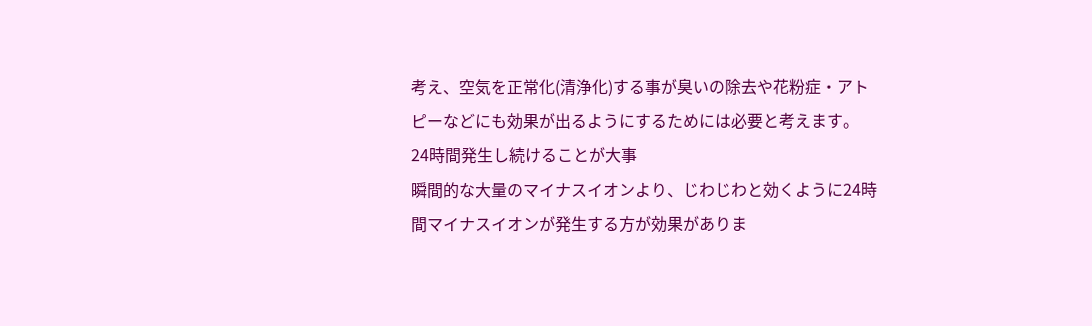考え、空気を正常化(清浄化)する事が臭いの除去や花粉症・アトピーなどにも効果が出るようにするためには必要と考えます。
24時間発生し続けることが大事
瞬間的な大量のマイナスイオンより、じわじわと効くように24時間マイナスイオンが発生する方が効果がありま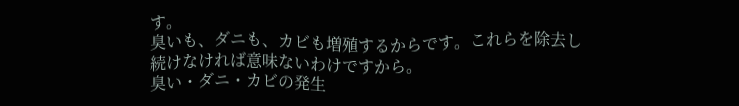す。
臭いも、ダニも、カビも増殖するからです。これらを除去し続けなければ意味ないわけですから。
臭い・ダニ・カビの発生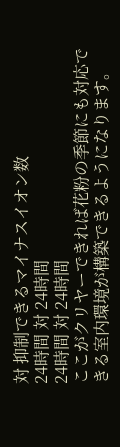対 抑制できるマイナスイオン数
24時間 対 24時間
24時間 対 24時間
ここがクリヤーできれば花粉の季節にも対応できる室内環境が構築できるようになります。